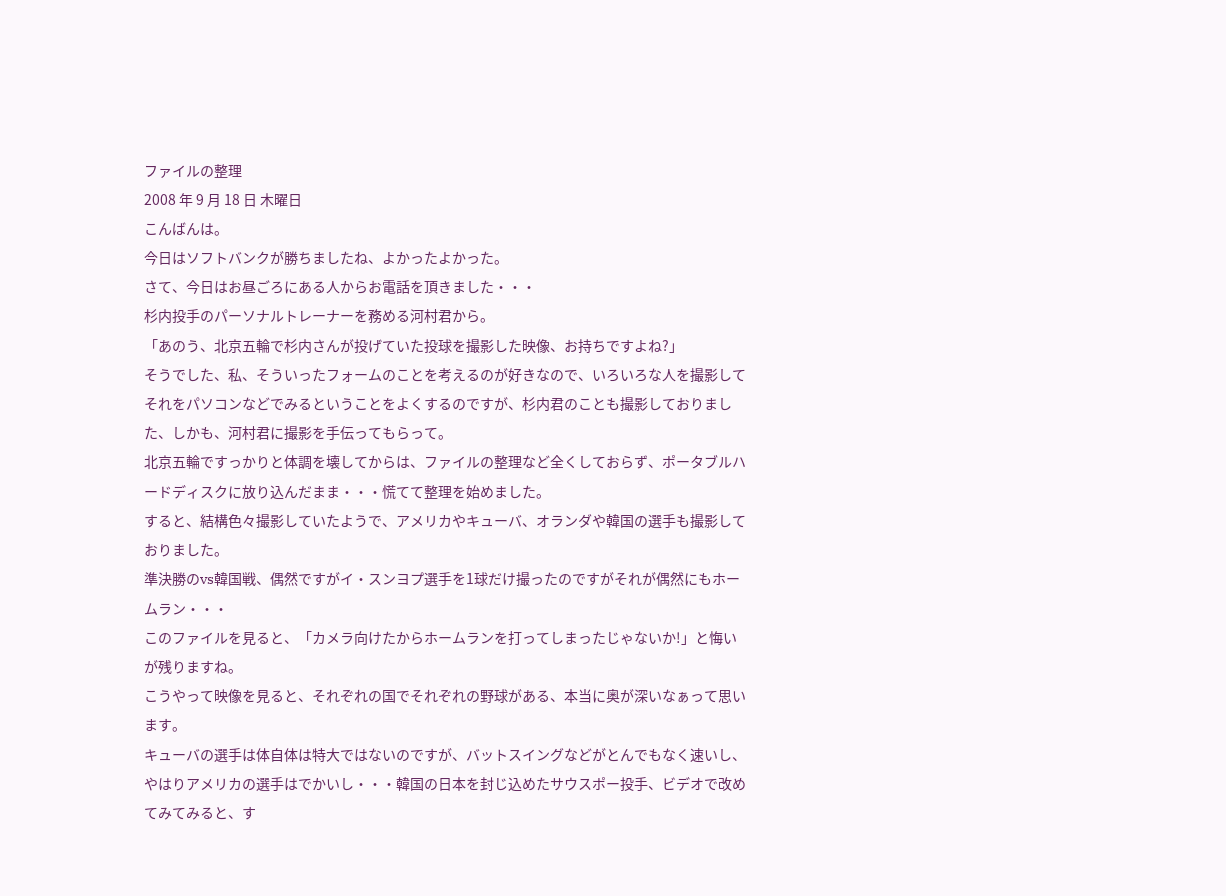ファイルの整理
2008 年 9 月 18 日 木曜日
こんばんは。
今日はソフトバンクが勝ちましたね、よかったよかった。
さて、今日はお昼ごろにある人からお電話を頂きました・・・
杉内投手のパーソナルトレーナーを務める河村君から。
「あのう、北京五輪で杉内さんが投げていた投球を撮影した映像、お持ちですよね?」
そうでした、私、そういったフォームのことを考えるのが好きなので、いろいろな人を撮影してそれをパソコンなどでみるということをよくするのですが、杉内君のことも撮影しておりました、しかも、河村君に撮影を手伝ってもらって。
北京五輪ですっかりと体調を壊してからは、ファイルの整理など全くしておらず、ポータブルハードディスクに放り込んだまま・・・慌てて整理を始めました。
すると、結構色々撮影していたようで、アメリカやキューバ、オランダや韓国の選手も撮影しておりました。
準決勝のvs韓国戦、偶然ですがイ・スンヨプ選手を1球だけ撮ったのですがそれが偶然にもホームラン・・・
このファイルを見ると、「カメラ向けたからホームランを打ってしまったじゃないか!」と悔いが残りますね。
こうやって映像を見ると、それぞれの国でそれぞれの野球がある、本当に奥が深いなぁって思います。
キューバの選手は体自体は特大ではないのですが、バットスイングなどがとんでもなく速いし、やはりアメリカの選手はでかいし・・・韓国の日本を封じ込めたサウスポー投手、ビデオで改めてみてみると、す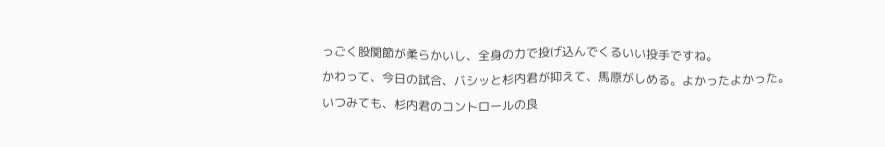っごく股関節が柔らかいし、全身の力で投げ込んでくるいい投手ですね。
かわって、今日の試合、バシッと杉内君が抑えて、馬原がしめる。よかったよかった。
いつみても、杉内君のコントロールの良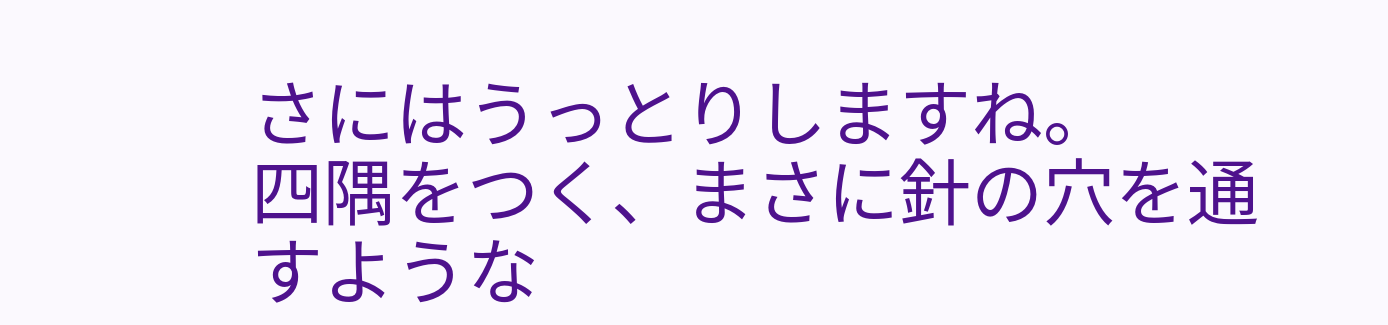さにはうっとりしますね。
四隅をつく、まさに針の穴を通すような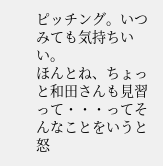ピッチング。いつみても気持ちいい。
ほんとね、ちょっと和田さんも見習って・・・ってそんなことをいうと怒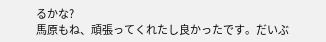るかな?
馬原もね、頑張ってくれたし良かったです。だいぶ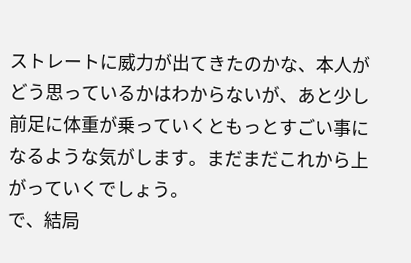ストレートに威力が出てきたのかな、本人がどう思っているかはわからないが、あと少し前足に体重が乗っていくともっとすごい事になるような気がします。まだまだこれから上がっていくでしょう。
で、結局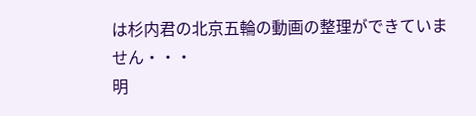は杉内君の北京五輪の動画の整理ができていません・・・
明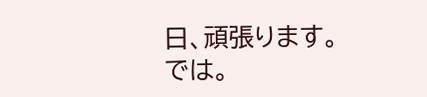日、頑張ります。
では。